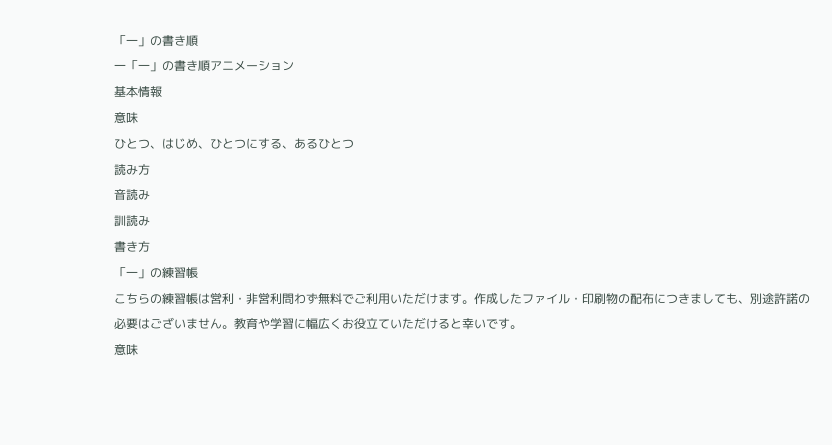「一」の書き順
一「一」の書き順アニメーション
基本情報
意味
ひとつ、はじめ、ひとつにする、あるひとつ
読み方
音読み
訓読み
書き方
「一」の練習帳
こちらの練習帳は営利・非営利問わず無料でご利用いただけます。作成したファイル・印刷物の配布につきましても、別途許諾の必要はございません。教育や学習に幅広くお役立ていただけると幸いです。
意味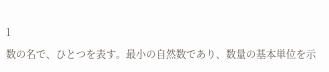1
数の名で、ひとつを表す。最小の自然数であり、数量の基本単位を示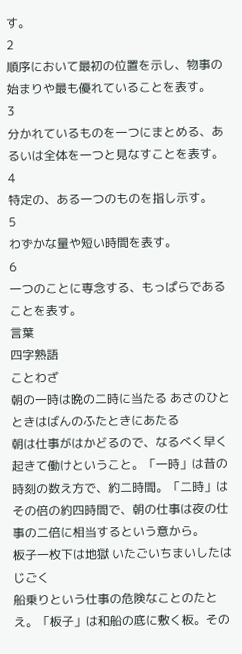す。
2
順序において最初の位置を示し、物事の始まりや最も優れていることを表す。
3
分かれているものを一つにまとめる、あるいは全体を一つと見なすことを表す。
4
特定の、ある一つのものを指し示す。
5
わずかな量や短い時間を表す。
6
一つのことに専念する、もっぱらであることを表す。
言葉
四字熟語
ことわざ
朝の一時は晩の二時に当たる あさのひとときはばんのふたときにあたる
朝は仕事がはかどるので、なるべく早く起きて働けということ。「一時」は昔の時刻の数え方で、約二時間。「二時」はその倍の約四時間で、朝の仕事は夜の仕事の二倍に相当するという意から。
板子一枚下は地獄 いたごいちまいしたはじごく
船乗りという仕事の危険なことのたとえ。「板子」は和船の底に敷く板。その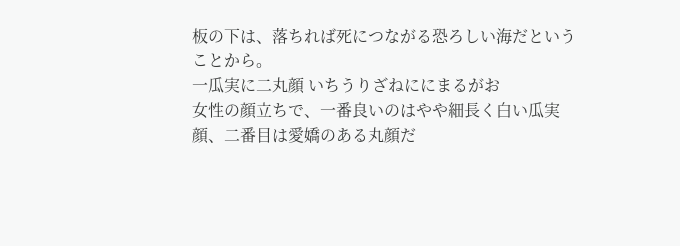板の下は、落ちれば死につながる恐ろしい海だということから。
一瓜実に二丸顔 いちうりざねににまるがお
女性の顔立ちで、一番良いのはやや細長く白い瓜実顔、二番目は愛嬌のある丸顔だ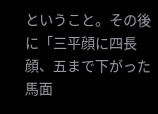ということ。その後に「三平顔に四長顔、五まで下がった馬面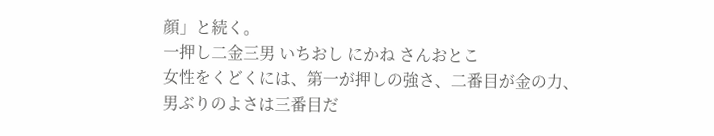顔」と続く。
一押し二金三男 いちおし にかね さんおとこ
女性をくどくには、第一が押しの強さ、二番目が金の力、男ぶりのよさは三番目だ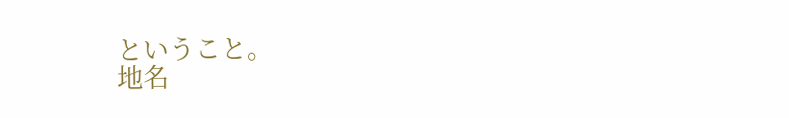ということ。
地名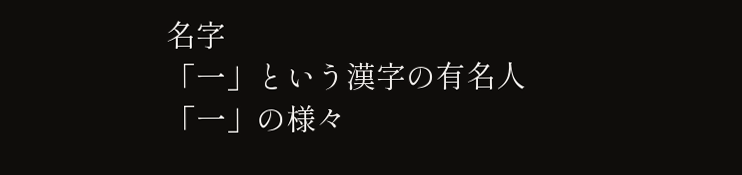名字
「一」という漢字の有名人
「一」の様々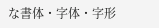な書体・字体・字形